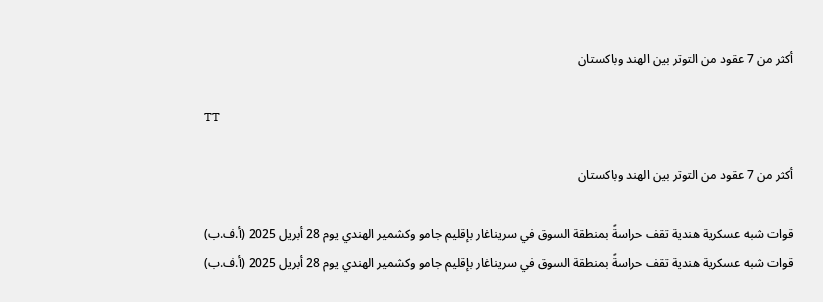أكثر من 7 عقود من التوتر بين الهند وباكستان

TT

أكثر من 7 عقود من التوتر بين الهند وباكستان

قوات شبه عسكرية هندية تقف حراسةً بمنطقة السوق في سريناغار بإقليم جامو وكشمير الهندي يوم 28 أبريل 2025 (أ.ف.ب)
قوات شبه عسكرية هندية تقف حراسةً بمنطقة السوق في سريناغار بإقليم جامو وكشمير الهندي يوم 28 أبريل 2025 (أ.ف.ب)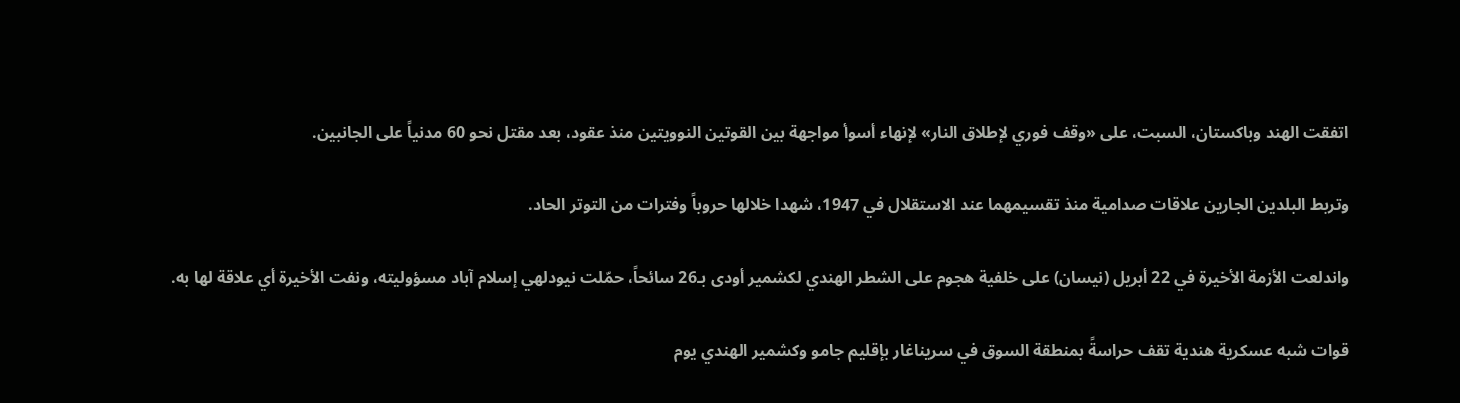اتفقت الهند وباكستان، السبت، على «وقف فوري لإطلاق النار» لإنهاء أسوأ مواجهة بين القوتين النوويتين منذ عقود، بعد مقتل نحو 60 مدنياً على الجانبين.

وتربط البلدين الجارين علاقات صدامية منذ تقسيمهما عند الاستقلال في 1947، شهدا خلالها حروباً وفترات من التوتر الحاد.

واندلعت الأزمة الأخيرة في 22 أبريل (نيسان) على خلفية هجوم على الشطر الهندي لكشمير أودى بـ26 سائحاً، حمّلت نيودلهي إسلام آباد مسؤوليته، ونفت الأخيرة أي علاقة لها به.

قوات شبه عسكرية هندية تقف حراسةً بمنطقة السوق في سريناغار بإقليم جامو وكشمير الهندي يوم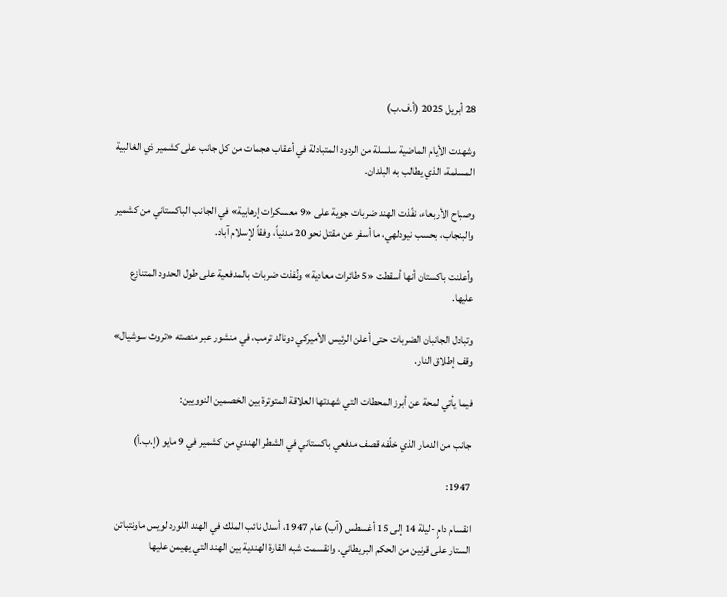28 أبريل 2025 (أ.ف.ب)

وشهدت الأيام الماضية سلسلة من الردود المتبادلة في أعقاب هجمات من كل جانب على كشمير ذي الغالبية المسلمة، الذي يطالب به البلدان.

وصباح الأربعاء، نفّذت الهند ضربات جوية على «9 معسكرات إرهابية» في الجانب الباكستاني من كشمير والبنجاب، بحسب نيودلهي، ما أسفر عن مقتل نحو 20 مدنياً، وفقاً لإسلام آباد.

وأعلنت باكستان أنها أسقطت «5 طائرات معادية» ونُفذت ضربات بالمدفعية على طول الحدود المتنازع عليها.

وتبادل الجانبان الضربات حتى أعلن الرئيس الأميركي دونالد ترمب، في منشور عبر منصته «تروث سوشيال» وقف إطلاق النار.

فيما يأتي لمحة عن أبرز المحطات التي شهدتها العلاقة المتوترة بين الخصمين النوويين:

جانب من الدمار الذي خلّفه قصف مدفعي باكستاني في الشطر الهندي من كشمير في 9 مايو (إ.ب.أ)

1947:

انقسام دامٍ -ليلة 14 إلى 15 أغسطس (آب) عام 1947، أسدل نائب الملك في الهند اللورد لويس ماونتباتن الستار على قرنين من الحكم البريطاني. وانقسمت شبه القارة الهندية بين الهند التي يهيمن عليها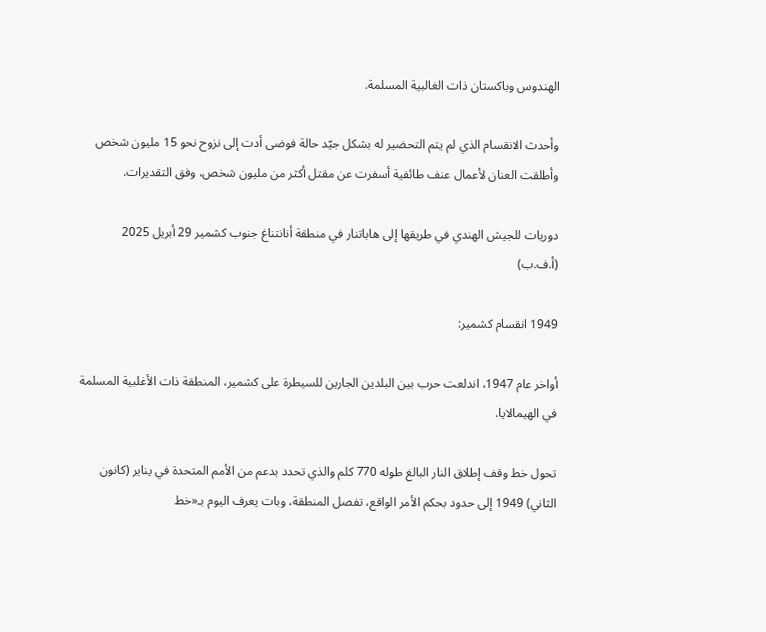الهندوس وباكستان ذات الغالبية المسلمة.

وأحدث الانقسام الذي لم يتم التحضير له بشكل جيّد حالة فوضى أدت إلى نزوح نحو 15 مليون شخص وأطلقت العنان لأعمال عنف طائفية أسفرت عن مقتل أكثر من مليون شخص، وفق التقديرات.

دوريات للجيش الهندي في طريقها إلى هاباتنار في منطقة أنانتناغ جنوب كشمير 29 أبريل 2025 (أ.ف.ب)

1949 انقسام كشمير:

أواخر عام 1947، اندلعت حرب بين البلدين الجارين للسيطرة على كشمير، المنطقة ذات الأغلبية المسلمة في الهيمالايا.

تحول خط وقف إطلاق النار البالغ طوله 770 كلم والذي تحدد بدعم من الأمم المتحدة في يناير (كانون الثاني) 1949 إلى حدود بحكم الأمر الواقع، تفصل المنطقة، وبات يعرف اليوم بـ«خط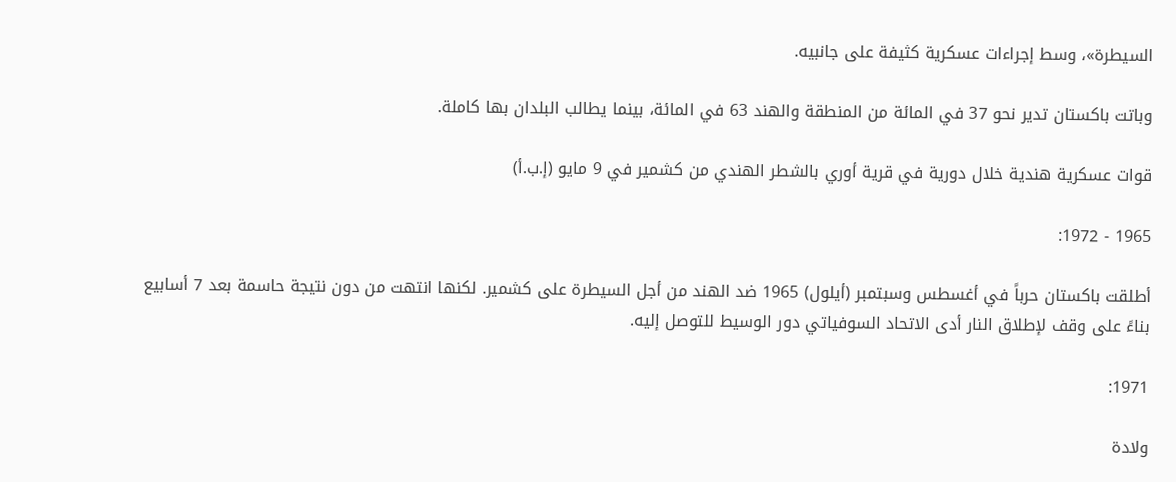السيطرة»، وسط إجراءات عسكرية كثيفة على جانبيه.

وباتت باكستان تدير نحو 37 في المائة من المنطقة والهند 63 في المائة، بينما يطالب البلدان بها كاملة.

قوات عسكرية هندية خلال دورية في قرية أوري بالشطر الهندي من كشمير في 9 مايو (إ.ب.أ)

1965 - 1972:

أطلقت باكستان حرباً في أغسطس وسبتمبر (أيلول) 1965 ضد الهند من أجل السيطرة على كشمير. لكنها انتهت من دون نتيجة حاسمة بعد 7 أسابيع بناءً على وقف لإطلاق النار أدى الاتحاد السوفياتي دور الوسيط للتوصل إليه.

1971:

ولادة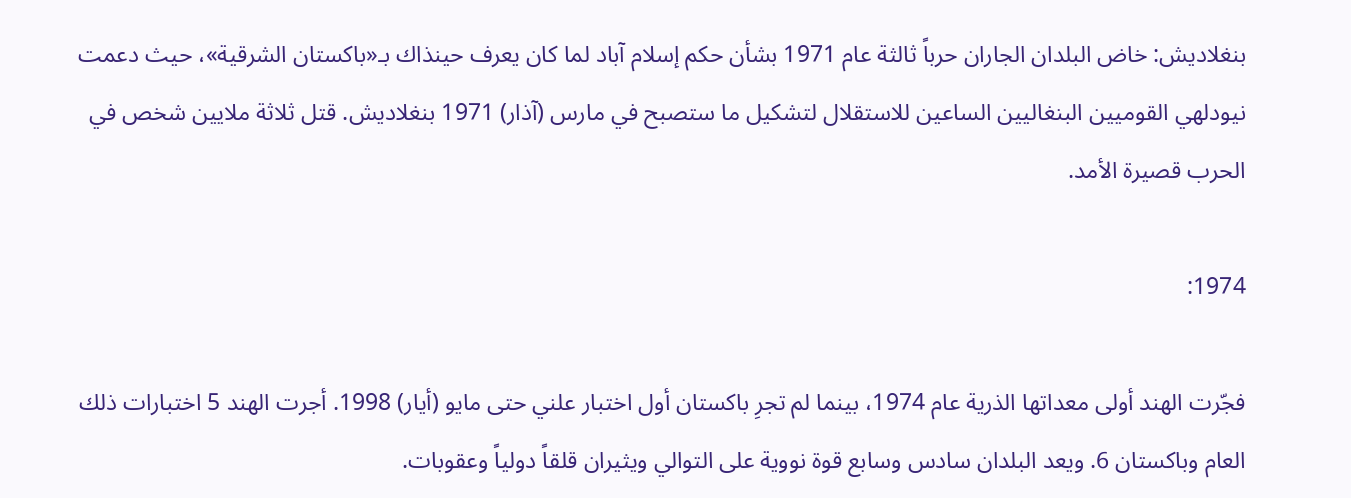بنغلاديش: خاض البلدان الجاران حرباً ثالثة عام 1971 بشأن حكم إسلام آباد لما كان يعرف حينذاك بـ«باكستان الشرقية»، حيث دعمت نيودلهي القوميين البنغاليين الساعين للاستقلال لتشكيل ما ستصبح في مارس (آذار) 1971 بنغلاديش. قتل ثلاثة ملايين شخص في الحرب قصيرة الأمد.

1974:

فجّرت الهند أولى معداتها الذرية عام 1974، بينما لم تجرِ باكستان أول اختبار علني حتى مايو (أيار) 1998. أجرت الهند 5 اختبارات ذلك العام وباكستان 6. ويعد البلدان سادس وسابع قوة نووية على التوالي ويثيران قلقاً دولياً وعقوبات.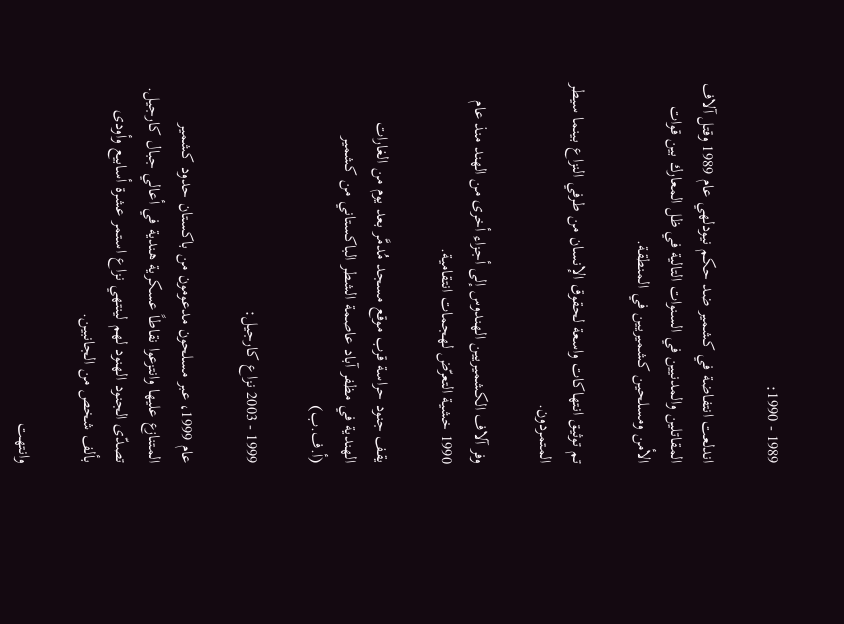1989 - 1990:

اندلعت انتفاضة في كشمير ضد حكم نيودلهي عام 1989 وقتل آلاف المقاتلين والمدنيين في السنوات التالية في ظل المعارك بين قوات الأمن ومسلحين كشميريين في المنطقة.

تم توثيق انتهاكات واسعة لحقوق الإنسان من طرفي النزاع بينما سيطر المتمردون.

وفر آلاف الكشميريين الهندوس إلى أجزاء أخرى من الهند منذ عام 1990 خشية التعرّض لهجمات انتقامية.

يقف جنود حراسة قرب موقع مسجد مُدمَّر بعد يوم من الغارات الهندية في مظفر آباد عاصمة الشطر الباكستاني من كشمير (أ.ف.ب)

1999 - 2003 نزاع كارجيل:

عام 1999، عبر مسلحون مدعومون من باكستان حدود كشمير المتنازع عليها وانتزعوا نقاطاً عسكرية هندية في أعالي جبال كارجيل. تصدّى الجنود الهنود لهم لينتهي نزاع استمر عشرة أسابيع وأودى بألف شخص من الجانبين.

وانتهت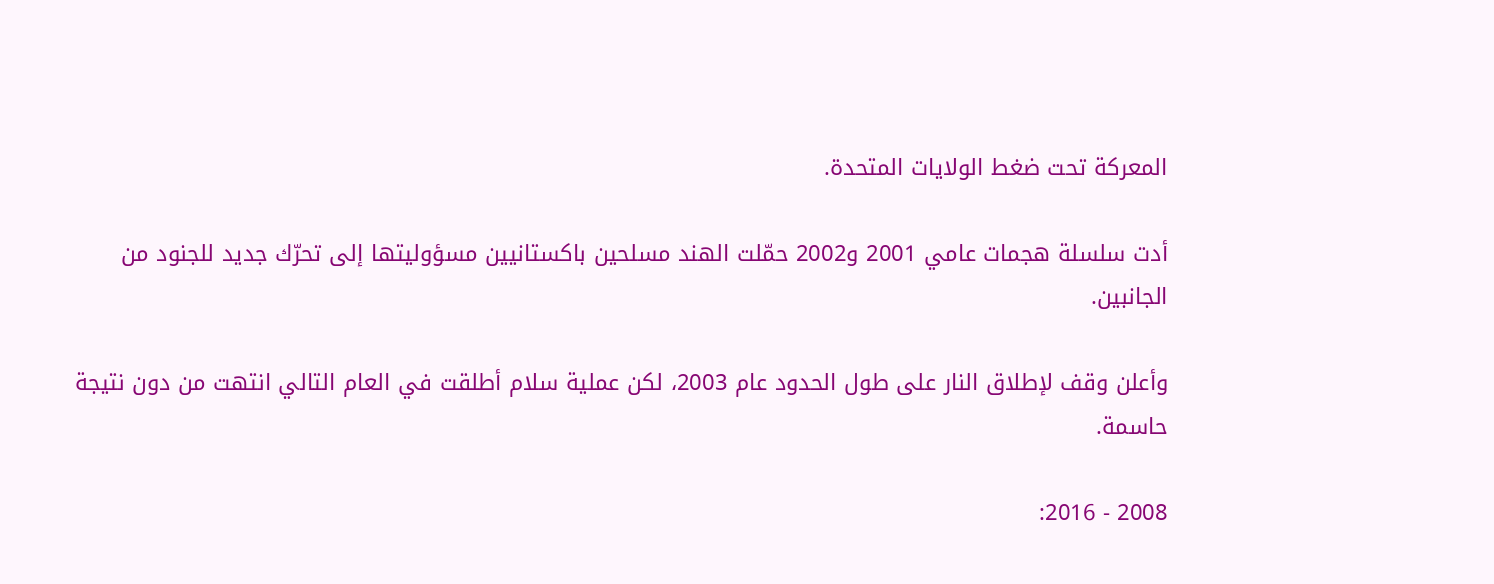المعركة تحت ضغط الولايات المتحدة.

أدت سلسلة هجمات عامي 2001 و2002 حمّلت الهند مسلحين باكستانيين مسؤوليتها إلى تحرّك جديد للجنود من الجانبين.

وأعلن وقف لإطلاق النار على طول الحدود عام 2003، لكن عملية سلام أطلقت في العام التالي انتهت من دون نتيجة حاسمة.

2008 - 2016: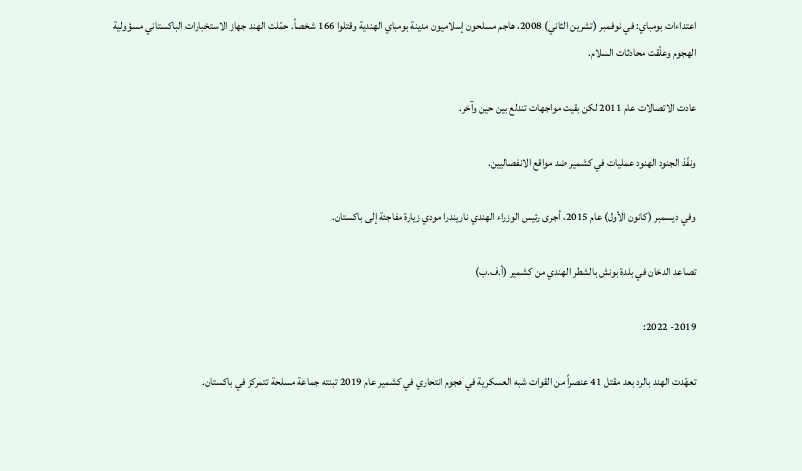اعتداءات بومباي: في نوفمبر (تشرين الثاني) 2008، هاجم مسلحون إسلاميون مدينة بومباي الهندية وقتلوا 166 شخصاً. حمّلت الهند جهاز الاستخبارات الباكستاني مسؤولية الهجوم وعلّقت محادثات السلام.

عادت الاتصالات عام 2011 لكن بقيت مواجهات تندلع بين حين وآخر.

ونفّذ الجنود الهنود عمليات في كشمير ضد مواقع الانفصاليين.

وفي ديسمبر (كانون الأول) عام 2015، أجرى رئيس الوزراء الهندي ناريندرا مودي زيارة مفاجئة إلى باكستان.

تصاعد الدخان في بلدة بونش بالشطر الهندي من كشمير (أ.ف.ب)

2019- 2022:

تعهّدت الهند بالرد بعد مقتل 41 عنصراً من القوات شبه العسكرية في هجوم انتحاري في كشمير عام 2019 تبنته جماعة مسلحة تتمركز في باكستان.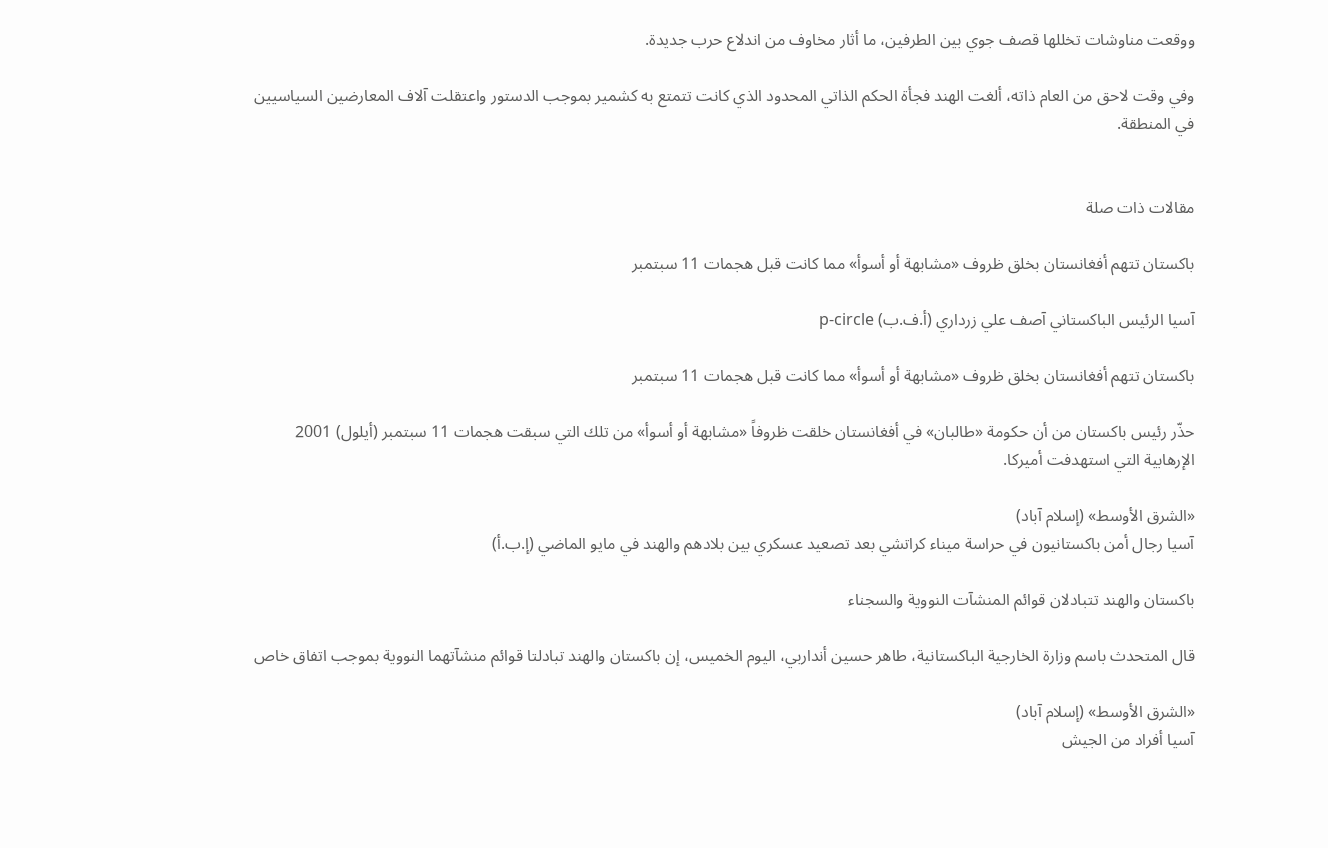ووقعت مناوشات تخللها قصف جوي بين الطرفين، ما أثار مخاوف من اندلاع حرب جديدة.

وفي وقت لاحق من العام ذاته، ألغت الهند فجأة الحكم الذاتي المحدود الذي كانت تتمتع به كشمير بموجب الدستور واعتقلت آلاف المعارضين السياسيين في المنطقة.


مقالات ذات صلة

باكستان تتهم أفغانستان بخلق ظروف «مشابهة أو أسوأ» مما كانت قبل هجمات 11 سبتمبر

آسيا الرئيس الباكستاني آصف علي زرداري (أ.ف.ب) p-circle

باكستان تتهم أفغانستان بخلق ظروف «مشابهة أو أسوأ» مما كانت قبل هجمات 11 سبتمبر

حذّر رئيس باكستان من أن حكومة «طالبان» في أفغانستان خلقت ظروفاً «مشابهة أو أسوأ» من تلك التي سبقت هجمات 11 سبتمبر (أيلول) 2001 الإرهابية التي استهدفت أميركا.

«الشرق الأوسط» (إسلام آباد)
آسيا رجال أمن باكستانيون في حراسة ميناء كراتشي بعد تصعيد عسكري بين بلادهم والهند في مايو الماضي (إ.ب.أ)

باكستان والهند تتبادلان قوائم المنشآت النووية والسجناء

قال المتحدث باسم وزارة الخارجية الباكستانية، طاهر حسين أنداربي، اليوم الخميس، إن باكستان والهند تبادلتا قوائم منشآتهما النووية بموجب اتفاق خاص

«الشرق الأوسط» (إسلام آباد)
آسيا أفراد من الجيش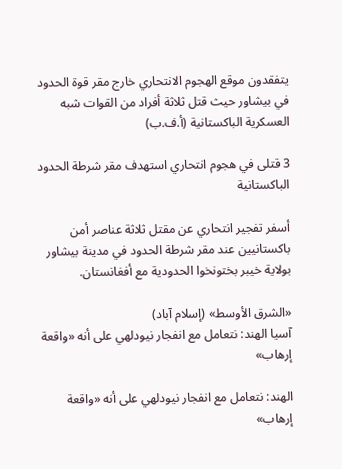يتفقدون موقع الهجوم الانتحاري خارج مقر قوة الحدود في بيشاور حيث قتل ثلاثة أفراد من القوات شبه العسكرية الباكستانية (أ.ف.ب)

3 قتلى في هجوم انتحاري استهدف مقر شرطة الحدود الباكستانية

أسفر تفجير انتحاري عن مقتل ثلاثة عناصر أمن باكستانيين عند مقر شرطة الحدود في مدينة بيشاور بولاية خيبر بختونخوا الحدودية مع أفغانستان.

«الشرق الأوسط» (إسلام آباد)
آسيا الهند: نتعامل مع انفجار نيودلهي على أنه «واقعة إرهاب»

الهند: نتعامل مع انفجار نيودلهي على أنه «واقعة إرهاب»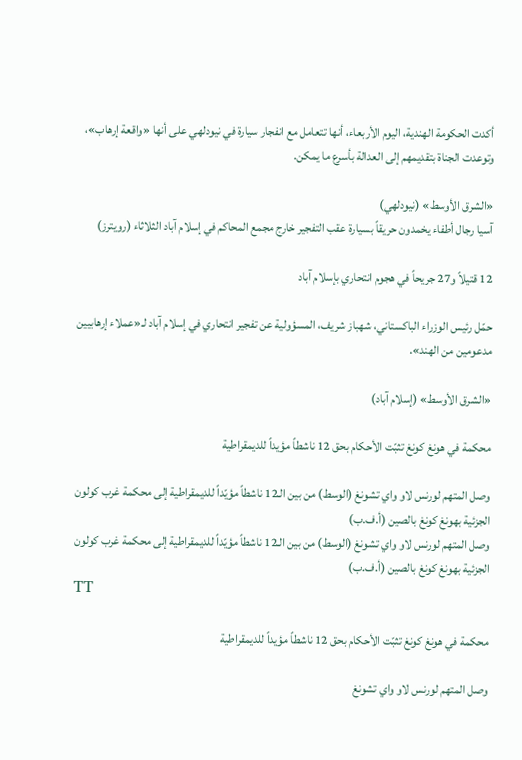أكدت الحكومة الهندية، اليوم الأربعاء، أنها تتعامل مع انفجار سيارة في نيودلهي على أنها «واقعة إرهاب»، وتوعدت الجناة بتقديمهم إلى العدالة بأسرع ما يمكن.

«الشرق الأوسط» (نيودلهي)
آسيا رجال أطفاء يخمدون حريقاً بسيارة عقب التفجير خارج مجمع المحاكم في إسلام آباد الثلاثاء (رويترز)

12 قتيلاً و27 جريحاً في هجوم انتحاري بإسلام آباد

حمّل رئيس الوزراء الباكستاني، شهباز شريف، المسؤولية عن تفجير انتحاري في إسلام آباد لـ«عملاء إرهابيين مدعومين من الهند».

«الشرق الأوسط» (إسلام آباد)

محكمة في هونغ كونغ تثبّت الأحكام بحق 12 ناشطاً مؤيداً للديمقراطية

وصل المتهم لورنس لاو واي تشونغ (الوسط) من بين الـ12 ناشطاً مؤيّداً للديمقراطية إلى محكمة غرب كولون الجزئية بهونغ كونغ بالصين (أ.ف.ب)
وصل المتهم لورنس لاو واي تشونغ (الوسط) من بين الـ12 ناشطاً مؤيّداً للديمقراطية إلى محكمة غرب كولون الجزئية بهونغ كونغ بالصين (أ.ف.ب)
TT

محكمة في هونغ كونغ تثبّت الأحكام بحق 12 ناشطاً مؤيداً للديمقراطية

وصل المتهم لورنس لاو واي تشونغ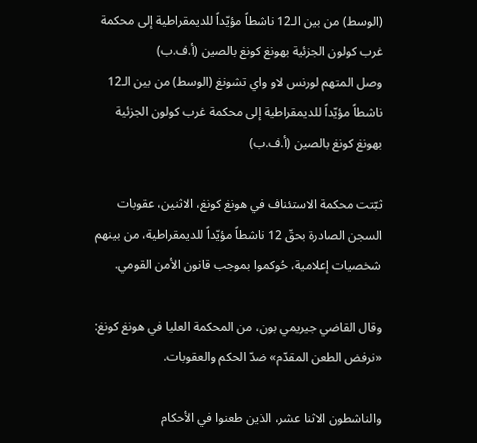(الوسط) من بين الـ12 ناشطاً مؤيّداً للديمقراطية إلى محكمة غرب كولون الجزئية بهونغ كونغ بالصين (أ.ف.ب)
وصل المتهم لورنس لاو واي تشونغ (الوسط) من بين الـ12 ناشطاً مؤيّداً للديمقراطية إلى محكمة غرب كولون الجزئية بهونغ كونغ بالصين (أ.ف.ب)

ثبّتت محكمة الاستئناف في هونغ كونغ، الاثنين، عقوبات السجن الصادرة بحقّ 12 ناشطاً مؤيّداً للديمقراطية، من بينهم شخصيات إعلامية، حُوكموا بموجب قانون الأمن القومي.

وقال القاضي جيريمي بون، من المحكمة العليا في هونغ كونغ: «نرفض الطعن المقدّم» ضدّ الحكم والعقوبات.

والناشطون الاثنا عشر، الذين طعنوا في الأحكام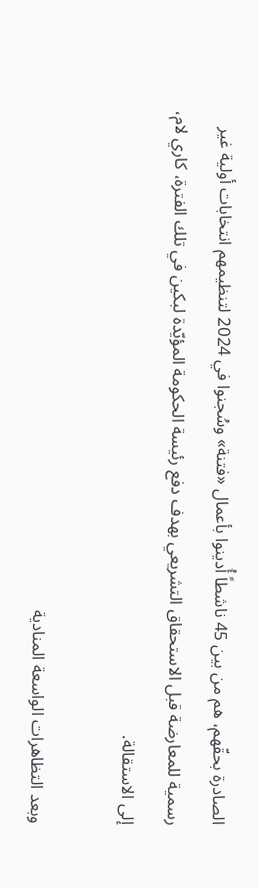الصادرة بحقّهم، هم من بين 45 ناشطاً أُدينوا بأعمال «فتنة» وسُجنوا في 2024 لتنظيمهم انتخابات أولية غير رسمية للمعارضة قبل الاستحقاق التشريعي بهدف دفع رئيسة الحكومة المؤيّدة لبكين في تلك الفترة، كاري لام، إلى الاستقالة.

وبعد التظاهرات الواسعة المنادية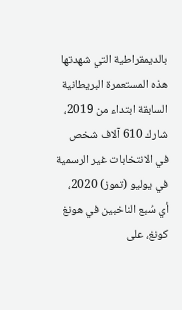بالديمقراطية التي شهدتها هذه المستعمرة البريطانية السابقة ابتداء من 2019، شارك 610 آلاف شخص في الانتخابات غير الرسمية في يوليو (تموز) 2020، أي سُبع الناخبين في هونغ كونغ، على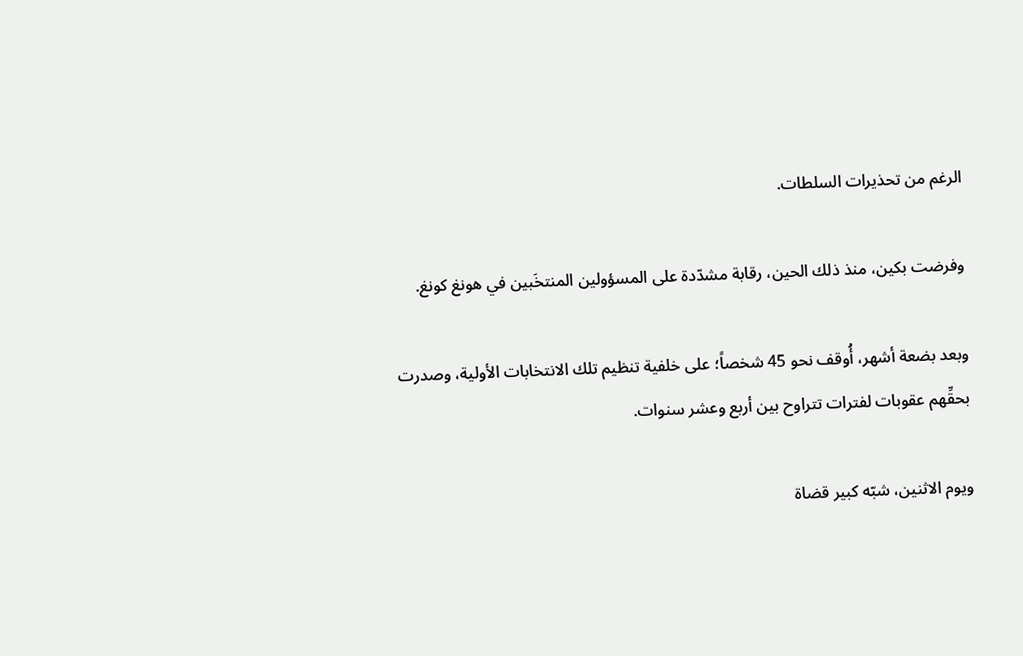الرغم من تحذيرات السلطات.

وفرضت بكين، منذ ذلك الحين، رقابة مشدّدة على المسؤولين المنتخَبين في هونغ كونغ.

وبعد بضعة أشهر، أُوقف نحو 45 شخصاً؛ على خلفية تنظيم تلك الانتخابات الأولية، وصدرت بحقِّهم عقوبات لفترات تتراوح بين أربع وعشر سنوات.

ويوم الاثنين، شبّه كبير قضاة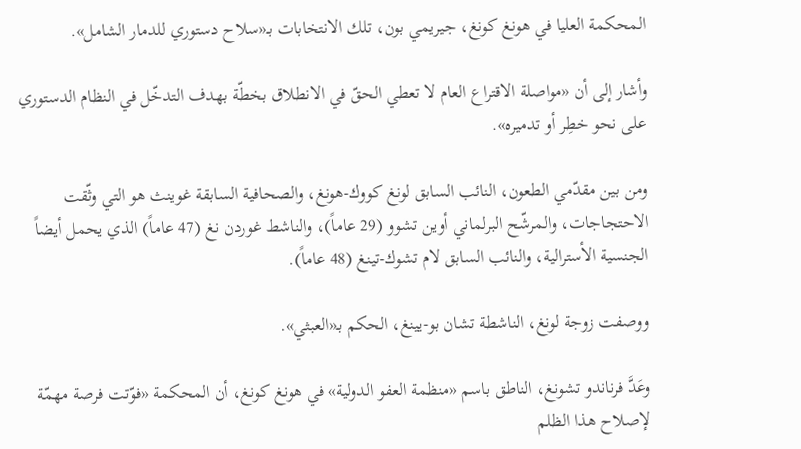المحكمة العليا في هونغ كونغ، جيريمي بون، تلك الانتخابات بـ«سلاح دستوري للدمار الشامل».

وأشار إلى أن «مواصلة الاقتراع العام لا تعطي الحقّ في الانطلاق بخطّة بهدف التدخّل في النظام الدستوري على نحو خطِر أو تدميره».

ومن بين مقدّمي الطعون، النائب السابق لونغ كووك-هونغ، والصحافية السابقة غوينث هو التي وثّقت الاحتجاجات، والمرشّح البرلماني أوين تشوو (29 عاماً)، والناشط غوردن نغ (47 عاماً) الذي يحمل أيضاً الجنسية الأسترالية، والنائب السابق لام تشوك-تينغ (48 عاماً).

ووصفت زوجة لونغ، الناشطة تشان بو-يينغ، الحكم بـ«العبثي».

وعَدَّ فرناندو تشونغ، الناطق باسم «منظمة العفو الدولية» في هونغ كونغ، أن المحكمة «فوّتت فرصة مهمّة لإصلاح هذا الظلم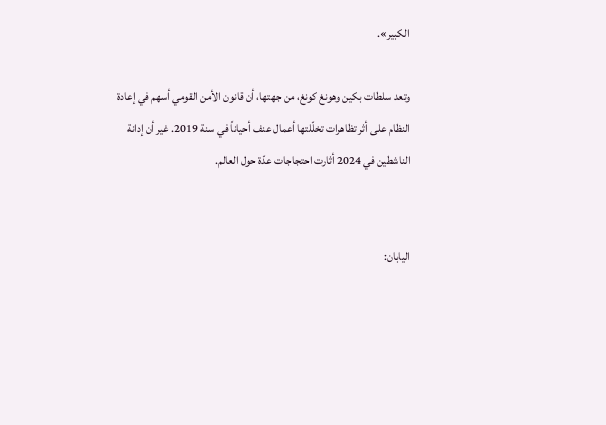الكبير».

وتعد سلطات بكين وهونغ كونغ، من جهتها، أن قانون الأمن القومي أسهم في إعادة النظام على أثر تظاهرات تخلّلتها أعمال عنف أحياناً في سنة 2019. غير أن إدانة الناشطين في 2024 أثارت احتجاجات عدّة حول العالم.


اليابان: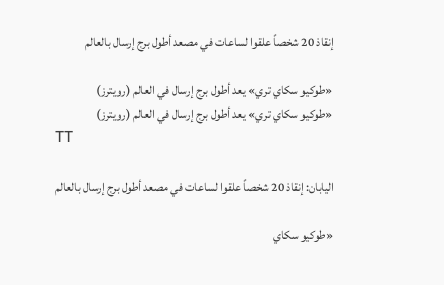إنقاذ 20 شخصاً علقوا لساعات في مصعد أطول برج إرسال بالعالم

«طوكيو سكاي تري» يعد أطول برج إرسال في العالم (رويترز)
«طوكيو سكاي تري» يعد أطول برج إرسال في العالم (رويترز)
TT

اليابان: إنقاذ 20 شخصاً علقوا لساعات في مصعد أطول برج إرسال بالعالم

«طوكيو سكاي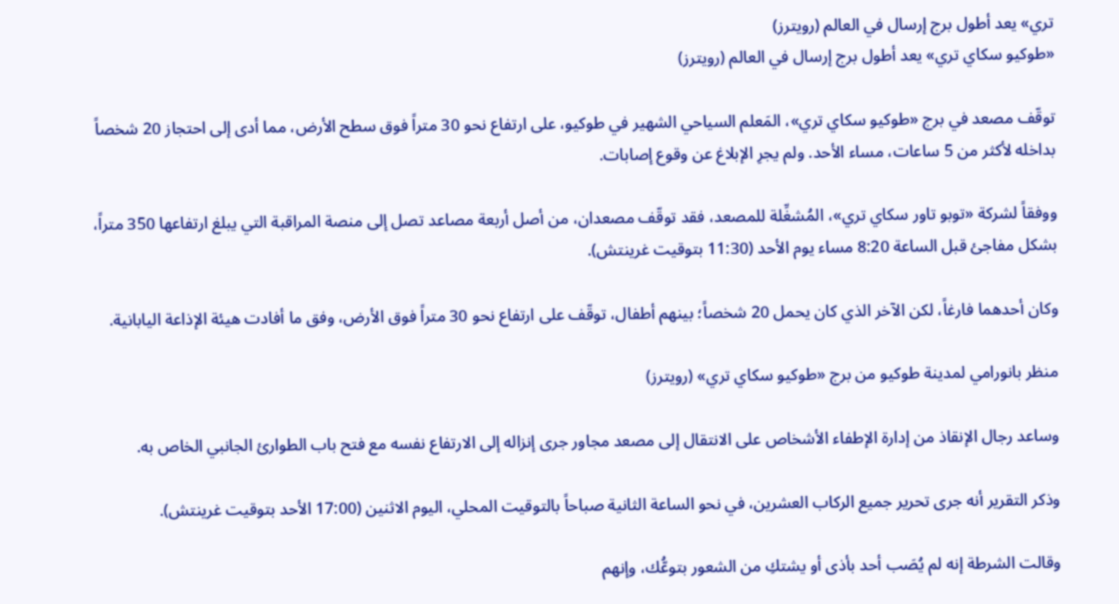تري» يعد أطول برج إرسال في العالم (رويترز)
«طوكيو سكاي تري» يعد أطول برج إرسال في العالم (رويترز)

توقّف مصعد في برج «طوكيو سكاي تري»، المَعلم السياحي الشهير في طوكيو، على ارتفاع نحو 30 متراً فوق سطح الأرض، مما أدى إلى احتجاز 20 شخصاً بداخله لأكثر من 5 ساعات، مساء الأحد. ولم يجرِ الإبلاغ عن وقوع إصابات.

ووفقاً لشركة «توبو تاور سكاي تري»، المُشغِّلة للمصعد، فقد توقّف مصعدان، من أصل أربعة مصاعد تصل إلى منصة المراقبة التي يبلغ ارتفاعها 350 متراً، بشكل مفاجئ قبل الساعة 8:20 مساء يوم الأحد (11:30 بتوقيت غرينتش).

وكان أحدهما فارغاً، لكن الآخر الذي كان يحمل 20 شخصاً؛ بينهم أطفال، توقّف على ارتفاع نحو 30 متراً فوق الأرض، وفق ما أفادت هيئة الإذاعة اليابانية.

منظر بانورامي لمدينة طوكيو من برج «طوكيو سكاي تري» (رويترز)

وساعد رجال الإنقاذ من إدارة الإطفاء الأشخاص على الانتقال إلى مصعد مجاور جرى إنزاله إلى الارتفاع نفسه مع فتح باب الطوارئ الجانبي الخاص به.

وذكر التقرير أنه جرى تحرير جميع الركاب العشرين، في نحو الساعة الثانية صباحاً بالتوقيت المحلي، اليوم الاثنين (17:00 الأحد بتوقيت غرينتش).

وقالت الشرطة إنه لم يُصَب أحد بأذى أو يشتكِ من الشعور بتوعُّك، وإنهم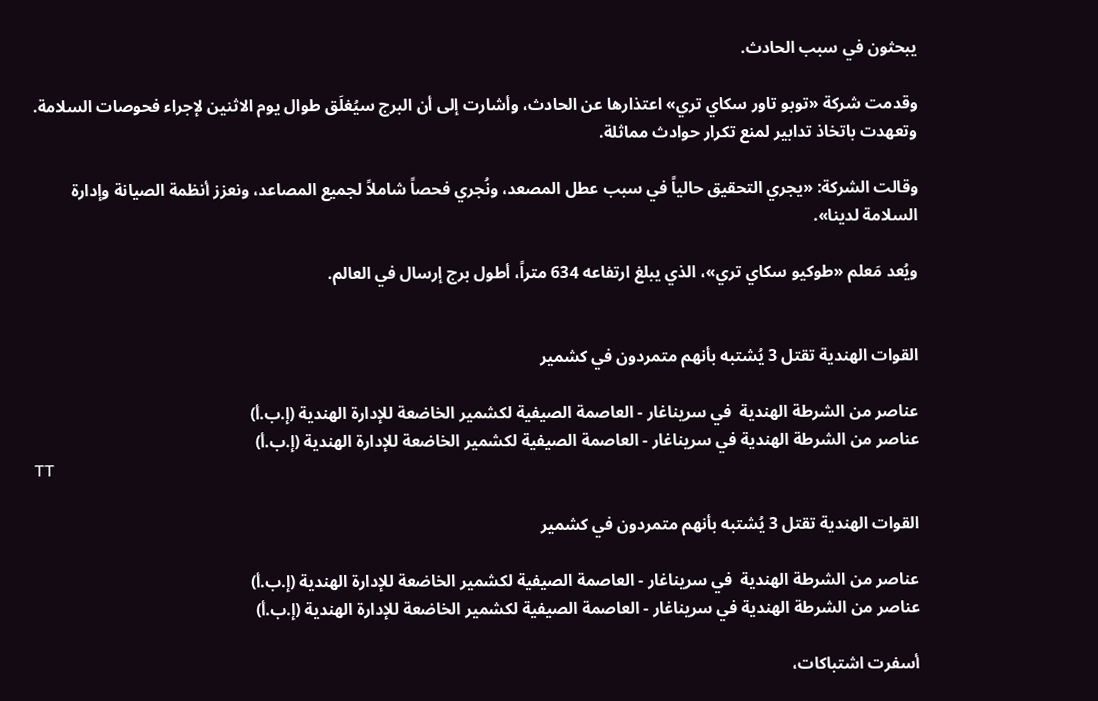يبحثون في سبب الحادث.

وقدمت شركة «توبو تاور سكاي تري» اعتذارها عن الحادث، وأشارت إلى أن البرج سيُغلَق طوال يوم الاثنين لإجراء فحوصات السلامة. وتعهدت باتخاذ تدابير لمنع تكرار حوادث مماثلة.

وقالت الشركة: «يجري التحقيق حالياً في سبب عطل المصعد، ونُجري فحصاً شاملاً لجميع المصاعد، ونعزز أنظمة الصيانة وإدارة السلامة لدينا».

ويُعد مَعلم «طوكيو سكاي تري»، الذي يبلغ ارتفاعه 634 متراً، أطول برج إرسال في العالم.


القوات الهندية تقتل 3 يُشتبه بأنهم متمردون في كشمير

عناصر من الشرطة الهندية  في سريناغار - العاصمة الصيفية لكشمير الخاضعة للإدارة الهندية (إ.ب.أ)
عناصر من الشرطة الهندية في سريناغار - العاصمة الصيفية لكشمير الخاضعة للإدارة الهندية (إ.ب.أ)
TT

القوات الهندية تقتل 3 يُشتبه بأنهم متمردون في كشمير

عناصر من الشرطة الهندية  في سريناغار - العاصمة الصيفية لكشمير الخاضعة للإدارة الهندية (إ.ب.أ)
عناصر من الشرطة الهندية في سريناغار - العاصمة الصيفية لكشمير الخاضعة للإدارة الهندية (إ.ب.أ)

أسفرت اشتباكات،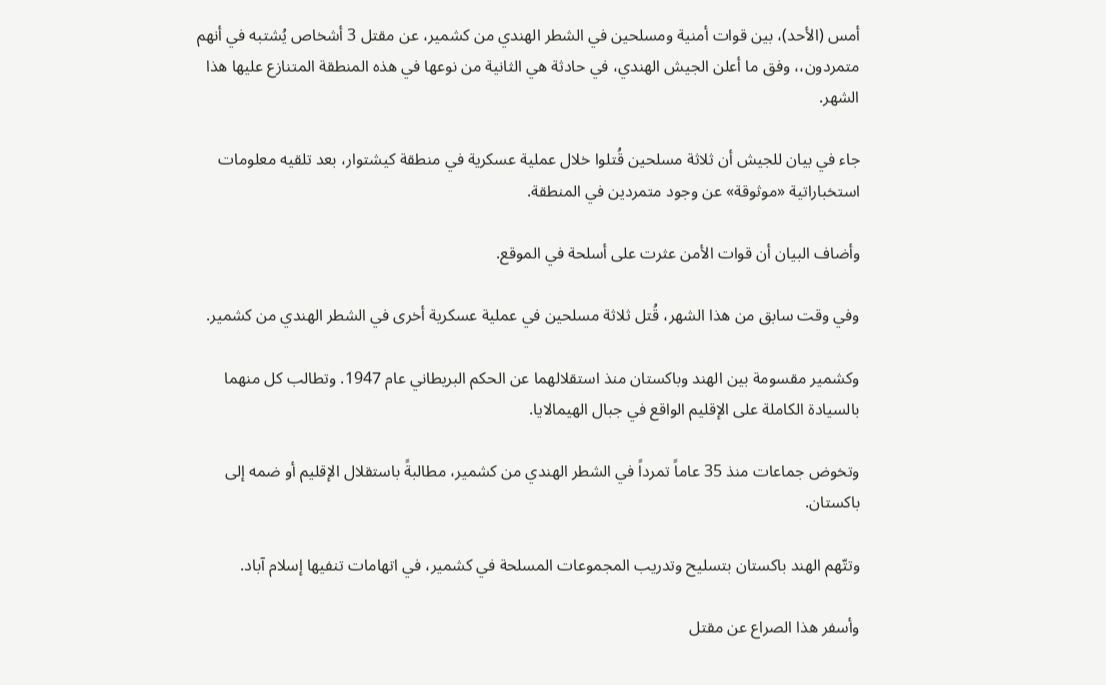أمس (الأحد)، بين قوات أمنية ومسلحين في الشطر الهندي من كشمير، عن مقتل 3 أشخاص يُشتبه في أنهم متمردون،، وفق ما أعلن الجيش الهندي، في حادثة هي الثانية من نوعها في هذه المنطقة المتنازع عليها هذا الشهر.

جاء في بيان للجيش أن ثلاثة مسلحين قُتلوا خلال عملية عسكرية في منطقة كيشتوار، بعد تلقيه معلومات استخباراتية «موثوقة» عن وجود متمردين في المنطقة.

وأضاف البيان أن قوات الأمن عثرت على أسلحة في الموقع.

وفي وقت سابق من هذا الشهر، قُتل ثلاثة مسلحين في عملية عسكرية أخرى في الشطر الهندي من كشمير.

وكشمير مقسومة بين الهند وباكستان منذ استقلالهما عن الحكم البريطاني عام 1947. وتطالب كل منهما بالسيادة الكاملة على الإقليم الواقع في جبال الهيمالايا.

وتخوض جماعات منذ 35 عاماً تمرداً في الشطر الهندي من كشمير، مطالبةً باستقلال الإقليم أو ضمه إلى باكستان.

وتتّهم الهند باكستان بتسليح وتدريب المجموعات المسلحة في كشمير، في اتهامات تنفيها إسلام آباد.

وأسفر هذا الصراع عن مقتل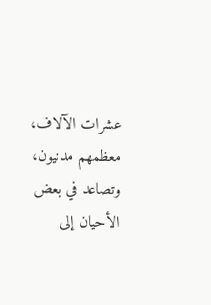عشرات الآلاف، معظمهم مدنيون، وتصاعد في بعض الأحيان إلى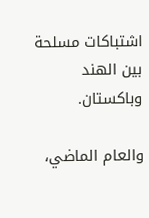اشتباكات مسلحة بين الهند وباكستان.

والعام الماضي،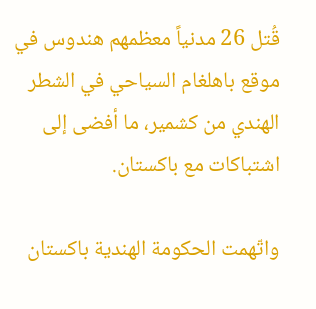قُتل 26 مدنياً معظمهم هندوس في موقع باهلغام السياحي في الشطر الهندي من كشمير، ما أفضى إلى اشتباكات مع باكستان.

واتّهمت الحكومة الهندية باكستان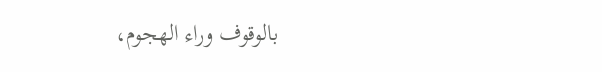بالوقوف وراء الهجوم،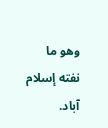وهو ما نفته إسلام آباد.